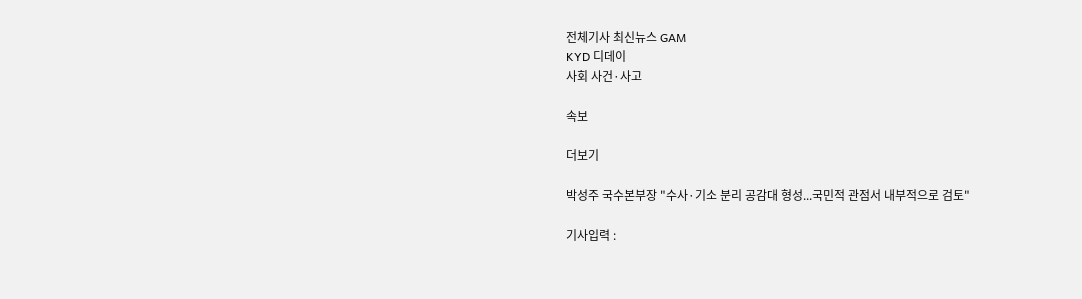전체기사 최신뉴스 GAM
KYD 디데이
사회 사건·사고

속보

더보기

박성주 국수본부장 "수사·기소 분리 공감대 형성...국민적 관점서 내부적으로 검토"

기사입력 :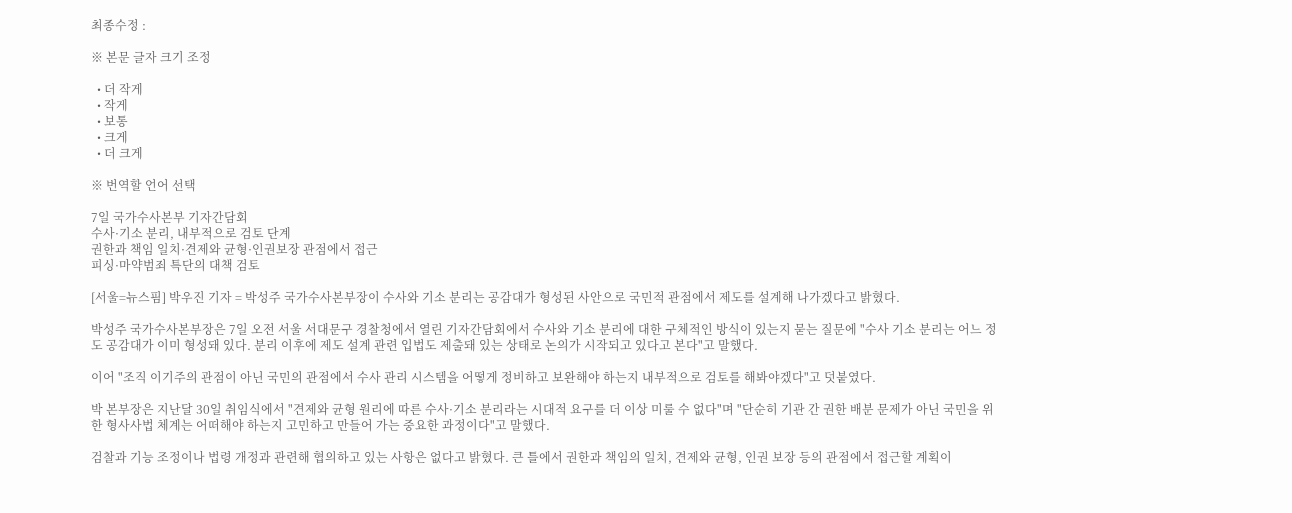최종수정 :

※ 본문 글자 크기 조정

  • 더 작게
  • 작게
  • 보통
  • 크게
  • 더 크게

※ 번역할 언어 선택

7일 국가수사본부 기자간담회
수사·기소 분리, 내부적으로 검토 단계
권한과 책임 일치·견제와 균형·인권보장 관점에서 접근
피싱·마약범죄 특단의 대책 검토

[서울=뉴스핌] 박우진 기자 = 박성주 국가수사본부장이 수사와 기소 분리는 공감대가 형성된 사안으로 국민적 관점에서 제도를 설계해 나가겠다고 밝혔다.

박성주 국가수사본부장은 7일 오전 서울 서대문구 경찰청에서 열린 기자간담회에서 수사와 기소 분리에 대한 구체적인 방식이 있는지 묻는 질문에 "수사 기소 분리는 어느 정도 공감대가 이미 형성돼 있다. 분리 이후에 제도 설계 관련 입법도 제출돼 있는 상태로 논의가 시작되고 있다고 본다"고 말했다.

이어 "조직 이기주의 관점이 아닌 국민의 관점에서 수사 관리 시스템을 어떻게 정비하고 보완해야 하는지 내부적으로 검토를 해봐야겠다"고 덧붙였다.

박 본부장은 지난달 30일 취임식에서 "견제와 균형 원리에 따른 수사·기소 분리라는 시대적 요구를 더 이상 미룰 수 없다"며 "단순히 기관 간 권한 배분 문제가 아닌 국민을 위한 형사사법 체계는 어떠해야 하는지 고민하고 만들어 가는 중요한 과정이다"고 말했다.

검찰과 기능 조정이나 법령 개정과 관련해 협의하고 있는 사항은 없다고 밝혔다. 큰 틀에서 권한과 책임의 일치, 견제와 균형, 인권 보장 등의 관점에서 접근할 계획이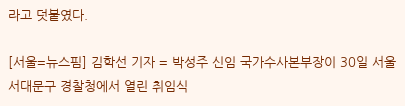라고 덧붙였다.

[서울=뉴스핌] 김학선 기자 = 박성주 신임 국가수사본부장이 30일 서울 서대문구 경찰청에서 열린 취임식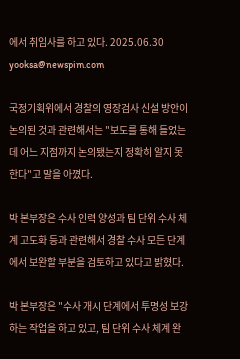에서 취임사를 하고 있다. 2025.06.30 yooksa@newspim.com

국정기획위에서 경찰의 영장검사 신설 방안이 논의된 것과 관련해서는 "보도를 통해 들었는데 어느 지점까지 논의됐는지 정확히 알지 못한다"고 말을 아꼈다.

박 본부장은 수사 인력 양성과 팀 단위 수사 체계 고도화 등과 관련해서 경찰 수사 모든 단계에서 보완할 부분을 검토하고 있다고 밝혔다.

박 본부장은 "수사 개시 단계에서 투명성 보강하는 작업을 하고 있고, 팀 단위 수사 체계 완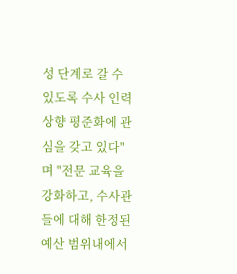성 단계로 갈 수 있도록 수사 인력 상향 평준화에 관심을 갖고 있다"며 "전문 교육을 강화하고, 수사관들에 대해 한정된 예산 범위내에서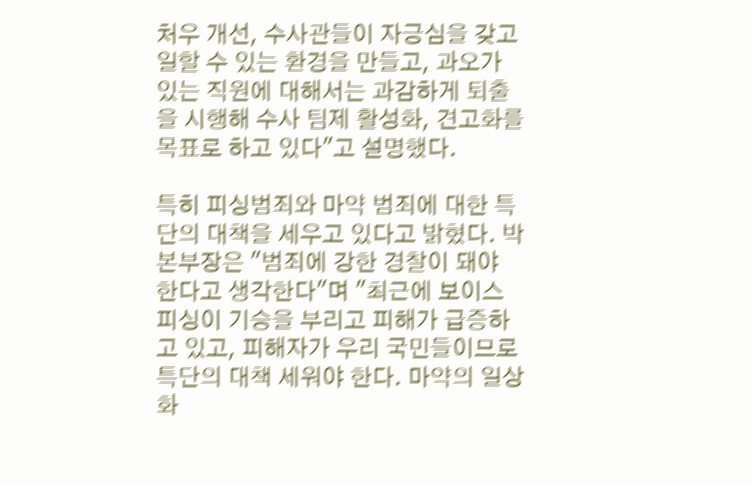처우 개선, 수사관들이 자긍심을 갖고 일할 수 있는 환경을 만들고, 과오가 있는 직원에 대해서는 과감하게 퇴출을 시행해 수사 팀제 활성화, 견고화를 목표로 하고 있다"고 설명했다.

특히 피싱범죄와 마약 범죄에 대한 특단의 대책을 세우고 있다고 밝혔다. 박 본부장은 "범죄에 강한 경찰이 돼야 한다고 생각한다"며 "최근에 보이스피싱이 기승을 부리고 피해가 급증하고 있고, 피해자가 우리 국민들이므로 특단의 대책 세워야 한다. 마약의 일상화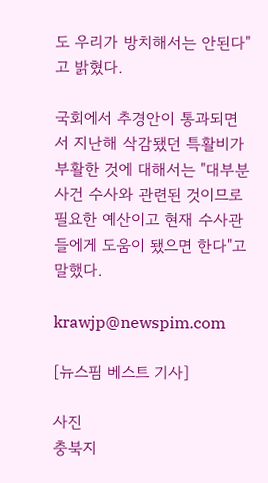도 우리가 방치해서는 안된다"고 밝혔다.

국회에서 추경안이 통과되면서 지난해 삭감됐던 특활비가 부활한 것에 대해서는 "대부분 사건 수사와 관련된 것이므로 필요한 예산이고 현재 수사관들에게 도움이 됐으면 한다"고 말했다.

krawjp@newspim.com

[뉴스핌 베스트 기사]

사진
충북지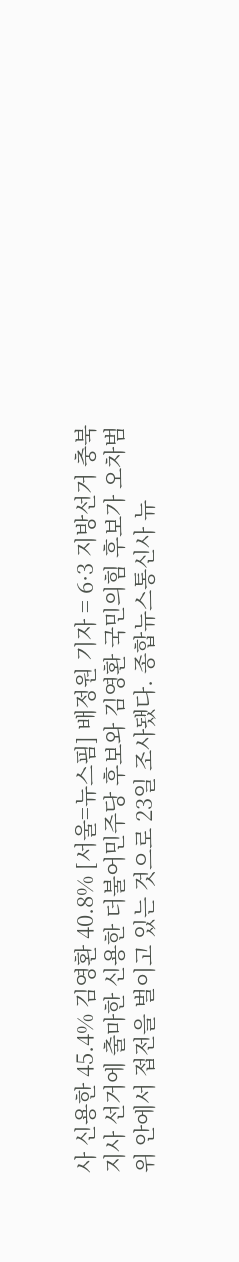사 신용한 45.4% 김영환 40.8% [서울=뉴스핌] 배정원 기자 = 6·3 지방선거 충북지사 선거에 출마한 신용한 더불어민주당 후보와 김영환 국민의힘 후보가 오차범위 안에서 접전을 벌이고 있는 것으로 23일 조사됐다. 종합뉴스통신사 뉴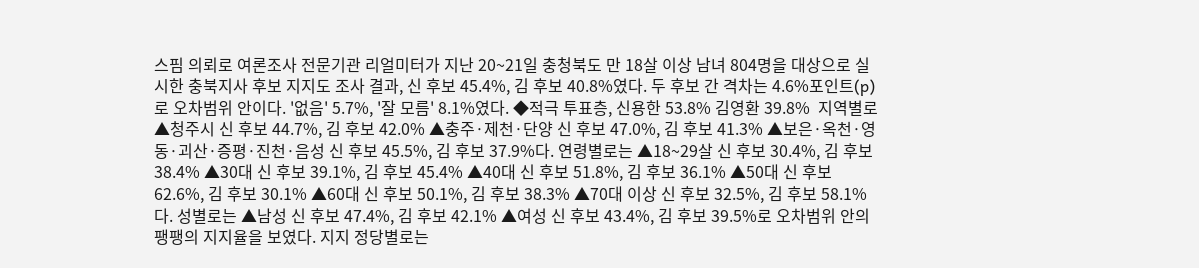스핌 의뢰로 여론조사 전문기관 리얼미터가 지난 20~21일 충청북도 만 18살 이상 남녀 804명을 대상으로 실시한 충북지사 후보 지지도 조사 결과, 신 후보 45.4%, 김 후보 40.8%였다. 두 후보 간 격차는 4.6%포인트(p)로 오차범위 안이다. '없음' 5.7%, '잘 모름' 8.1%였다. ◆적극 투표층, 신용한 53.8% 김영환 39.8%  지역별로 ▲청주시 신 후보 44.7%, 김 후보 42.0% ▲충주·제천·단양 신 후보 47.0%, 김 후보 41.3% ▲보은·옥천·영동·괴산·증평·진천·음성 신 후보 45.5%, 김 후보 37.9%다. 연령별로는 ▲18~29살 신 후보 30.4%, 김 후보 38.4% ▲30대 신 후보 39.1%, 김 후보 45.4% ▲40대 신 후보 51.8%, 김 후보 36.1% ▲50대 신 후보 62.6%, 김 후보 30.1% ▲60대 신 후보 50.1%, 김 후보 38.3% ▲70대 이상 신 후보 32.5%, 김 후보 58.1%다. 성별로는 ▲남성 신 후보 47.4%, 김 후보 42.1% ▲여성 신 후보 43.4%, 김 후보 39.5%로 오차범위 안의 팽팽의 지지율을 보였다. 지지 정당별로는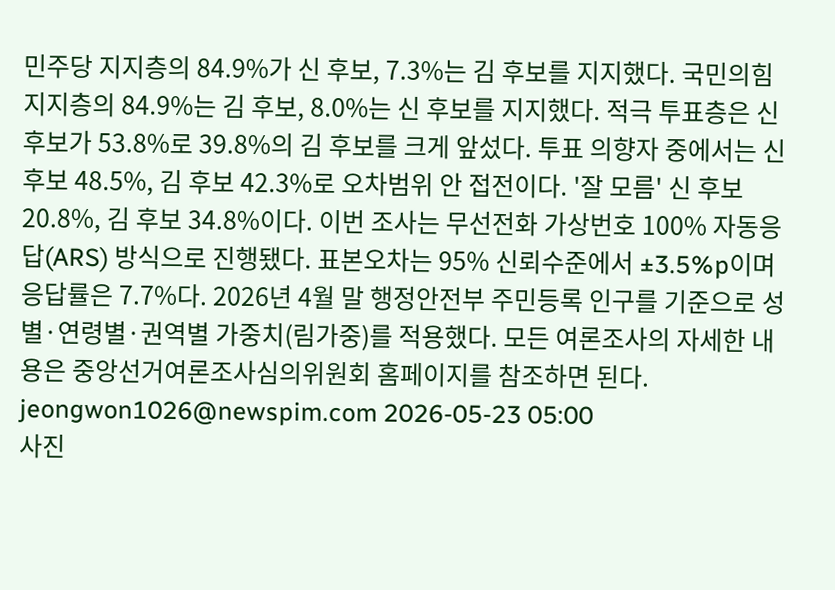민주당 지지층의 84.9%가 신 후보, 7.3%는 김 후보를 지지했다. 국민의힘 지지층의 84.9%는 김 후보, 8.0%는 신 후보를 지지했다. 적극 투표층은 신 후보가 53.8%로 39.8%의 김 후보를 크게 앞섰다. 투표 의향자 중에서는 신 후보 48.5%, 김 후보 42.3%로 오차범위 안 접전이다. '잘 모름' 신 후보 20.8%, 김 후보 34.8%이다. 이번 조사는 무선전화 가상번호 100% 자동응답(ARS) 방식으로 진행됐다. 표본오차는 95% 신뢰수준에서 ±3.5%p이며 응답률은 7.7%다. 2026년 4월 말 행정안전부 주민등록 인구를 기준으로 성별·연령별·권역별 가중치(림가중)를 적용했다. 모든 여론조사의 자세한 내용은 중앙선거여론조사심의위원회 홈페이지를 참조하면 된다. jeongwon1026@newspim.com 2026-05-23 05:00
사진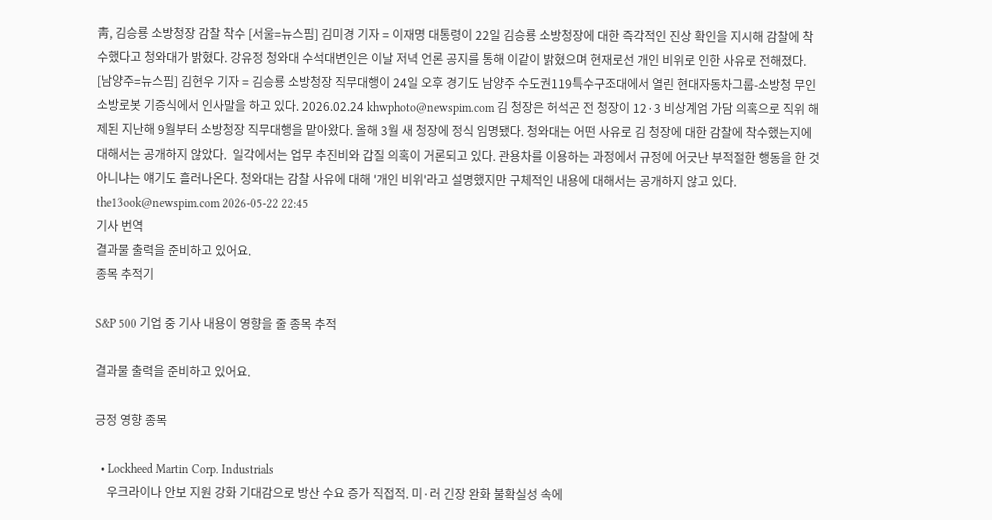靑, 김승룡 소방청장 감찰 착수 [서울=뉴스핌] 김미경 기자 = 이재명 대통령이 22일 김승룡 소방청장에 대한 즉각적인 진상 확인을 지시해 감찰에 착수했다고 청와대가 밝혔다. 강유정 청와대 수석대변인은 이날 저녁 언론 공지를 통해 이같이 밝혔으며 현재로선 개인 비위로 인한 사유로 전해졌다. [남양주=뉴스핌] 김현우 기자 = 김승룡 소방청장 직무대행이 24일 오후 경기도 남양주 수도권119특수구조대에서 열린 현대자동차그룹-소방청 무인소방로봇 기증식에서 인사말을 하고 있다. 2026.02.24 khwphoto@newspim.com 김 청장은 허석곤 전 청장이 12·3 비상계엄 가담 의혹으로 직위 해제된 지난해 9월부터 소방청장 직무대행을 맡아왔다. 올해 3월 새 청장에 정식 임명됐다. 청와대는 어떤 사유로 김 청장에 대한 감찰에 착수했는지에 대해서는 공개하지 않았다.  일각에서는 업무 추진비와 갑질 의혹이 거론되고 있다. 관용차를 이용하는 과정에서 규정에 어긋난 부적절한 행동을 한 것 아니냐는 얘기도 흘러나온다. 청와대는 감찰 사유에 대해 '개인 비위'라고 설명했지만 구체적인 내용에 대해서는 공개하지 않고 있다. the13ook@newspim.com 2026-05-22 22:45
기사 번역
결과물 출력을 준비하고 있어요.
종목 추적기

S&P 500 기업 중 기사 내용이 영향을 줄 종목 추적

결과물 출력을 준비하고 있어요.

긍정 영향 종목

  • Lockheed Martin Corp. Industrials
    우크라이나 안보 지원 강화 기대감으로 방산 수요 증가 직접적. 미·러 긴장 완화 불확실성 속에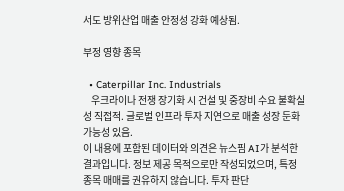서도 방위산업 매출 안정성 강화 예상됨.

부정 영향 종목

  • Caterpillar Inc. Industrials
    우크라이나 전쟁 장기화 시 건설 및 중장비 수요 불확실성 직접적. 글로벌 인프라 투자 지연으로 매출 성장 둔화 가능성 있음.
이 내용에 포함된 데이터와 의견은 뉴스핌 AI가 분석한 결과입니다. 정보 제공 목적으로만 작성되었으며, 특정 종목 매매를 권유하지 않습니다. 투자 판단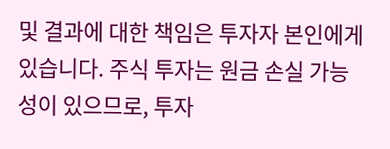및 결과에 대한 책임은 투자자 본인에게 있습니다. 주식 투자는 원금 손실 가능성이 있으므로, 투자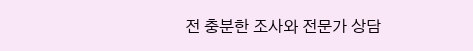전 충분한 조사와 전문가 상담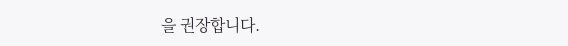을 권장합니다.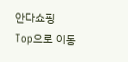안다쇼핑
Top으로 이동